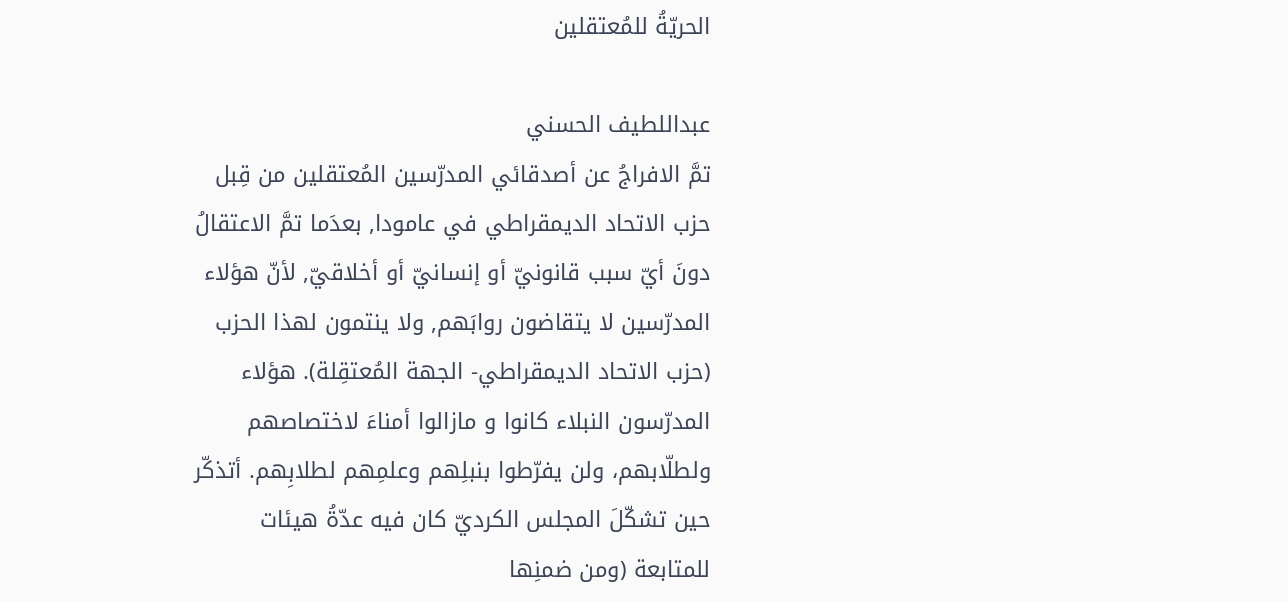الحريّةُ للمُعتقلين

عبداللطيف الحسني
تمَّ الافراجُ عن أصدقائي المدرّسين المُعتقلين من قِبل حزب الاتحاد الديمقراطي في عامودا, بعدَما تمَّ الاعتقالُ دونَ أيّ سبب قانونيّ أو إنسانيّ أو أخلاقيّ, لأنّ هؤلاء المدرّسين لا يتقاضون روابَهم, ولا ينتمون لهذا الحزب (حزب الاتحاد الديمقراطي- الجهة المُعتقِلة). هؤلاء المدرّسون النبلاء كانوا و مازالوا أمناءَ لاختصاصهم ولطلّابهم، ولن يفرّطوا بنبلِهم وعلمِهم لطلابِهم. أتذكّر حين تشكّلَ المجلس الكرديّ كان فيه عدّةُ هيئات للمتابعة (ومن ضمنِها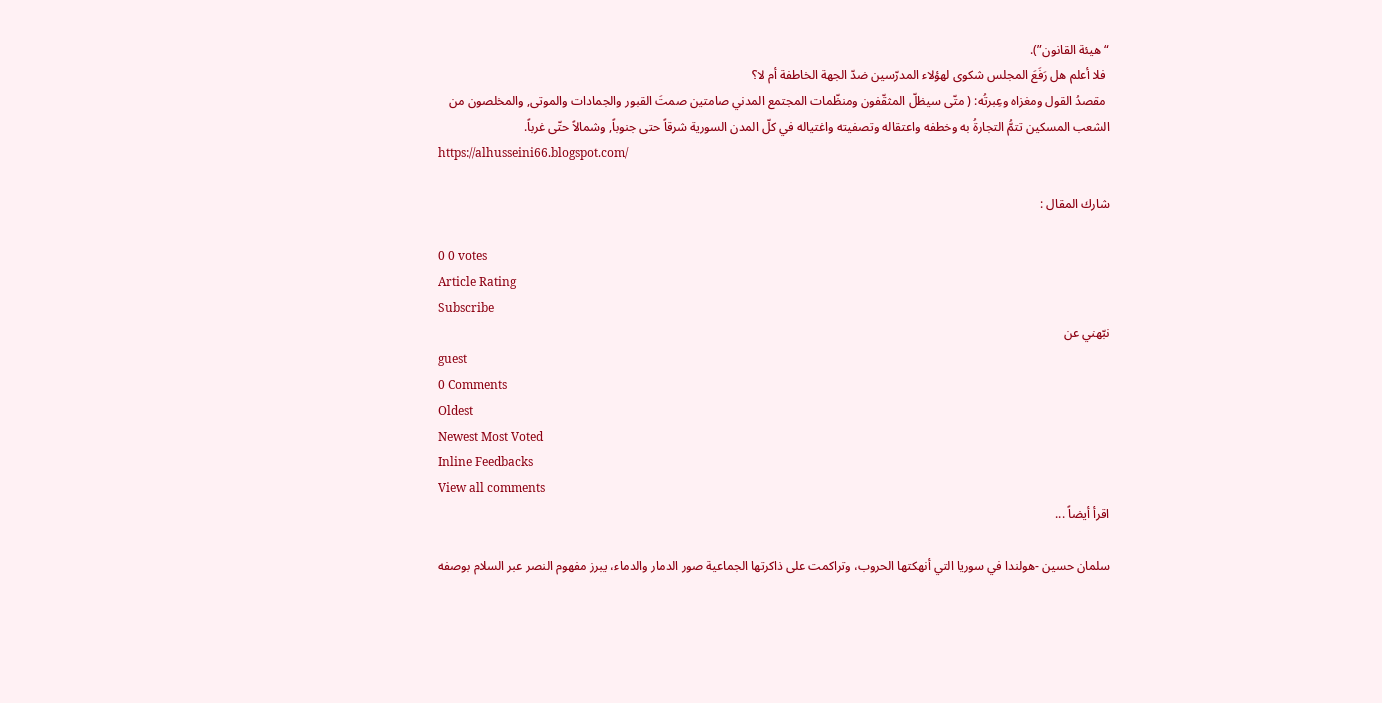“هيئة القانون”).
 فلا أعلم هل رَفَعَ المجلس شكوى لهؤلاء المدرّسين ضدّ الجهة الخاطفة أم لا؟
 مقصدُ القول ومغزاه وعِبرتُه: ( متّى سيظلّ المثقّفون ومنظّمات المجتمع المدني صامتين صمتَ القبور والجمادات والموتى, والمخلصون من الشعب المسكين تتمُّ التجارةُ به وخطفه واعتقاله وتصفيته واغتياله في كلّ المدن السورية شرقاً حتى جنوباً, وشمالاً حتّى غرباً.
https://alhusseini66.blogspot.com/

شارك المقال :

0 0 votes
Article Rating
Subscribe
نبّهني عن
guest
0 Comments
Oldest
Newest Most Voted
Inline Feedbacks
View all comments
اقرأ أيضاً ...

سلمان حسين -هولندا في سوريا التي أنهكتها الحروب، وتراكمت على ذاكرتها الجماعية صور الدمار والدماء، يبرز مفهوم النصر عبر السلام بوصفه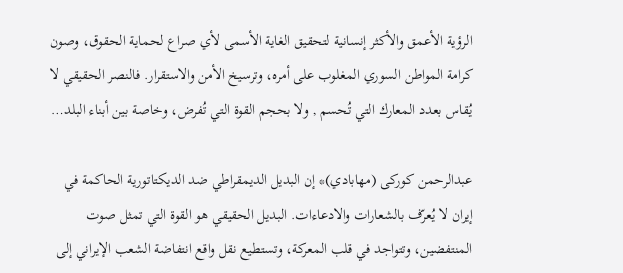الرؤية الأعمق والأكثر إنسانية لتحقيق الغاية الأسمى لأي صراع لحماية الحقوق، وصون كرامة المواطن السوري المغلوب على أمره، وترسيخ الأمن والاستقرار. فالنصر الحقيقي لا يُقاس بعدد المعارك التي تُحسم , ولا بحجم القوة التي تُفرض، وخاصة بين أبناء البلد…

عبدالرحمن کورکی (مهابادي)* إن البديل الديمقراطي ضد الديكتاتورية الحاكمة في إيران لا يُعرّف بالشعارات والادعاءات. البديل الحقيقي هو القوة التي تمثل صوت المنتفضين، وتتواجد في قلب المعركة، وتستطيع نقل واقع انتفاضة الشعب الإيراني إلى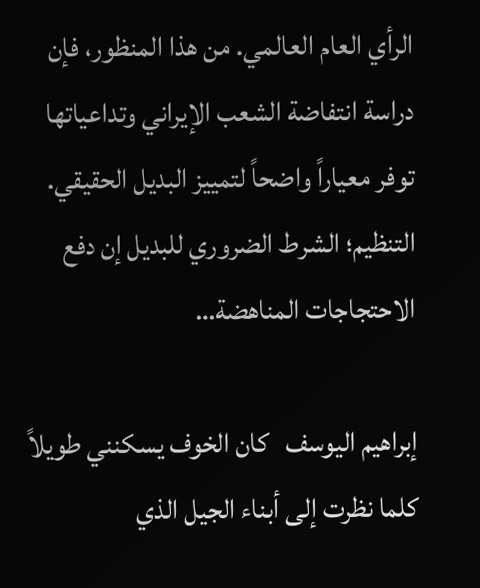الرأي العام العالمي. من هذا المنظور، فإن دراسة انتفاضة الشعب الإيراني وتداعياتها توفر معياراً واضحاً لتمييز البديل الحقيقي. التنظيم؛ الشرط الضروري للبديل إن دفع الاحتجاجات المناهضة…

إبراهيم اليوسف   كان الخوف يسكنني طويلاً كلما نظرت إلى أبناء الجيل الذي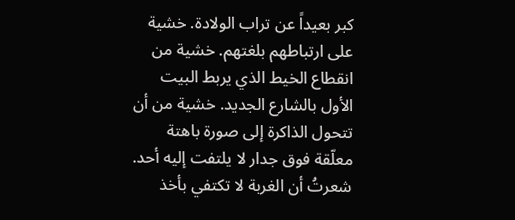كبر بعيداً عن تراب الولادة. خشية على ارتباطهم بلغتهم. خشية من انقطاع الخيط الذي يربط البيت الأول بالشارع الجديد. خشية من أن تتحول الذاكرة إلى صورة باهتة معلّقة فوق جدار لا يلتفت إليه أحد. شعرتُ أن الغربة لا تكتفي بأخذ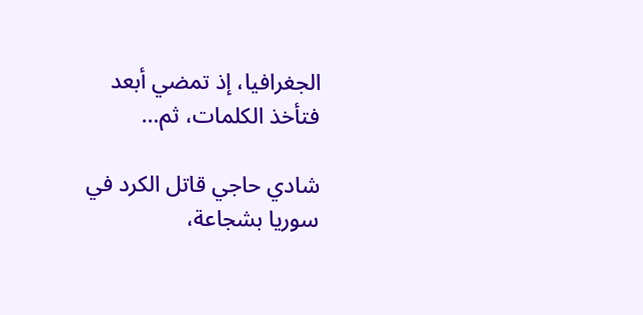الجغرافيا، إذ تمضي أبعد فتأخذ الكلمات، ثم…

شادي حاجي قاتل الكرد في سوريا بشجاعة،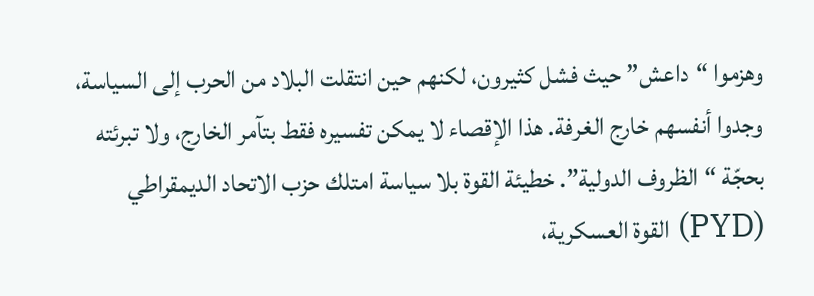وهزموا “داعش” حيث فشل كثيرون، لكنهم حين انتقلت البلاد من الحرب إلى السياسة، وجدوا أنفسهم خارج الغرفة. هذا الإقصاء لا يمكن تفسيره فقط بتآمر الخارج، ولا تبرئته بحجّة “الظروف الدولية”. خطيئة القوة بلا سياسة امتلك حزب الاتحاد الديمقراطي (PYD) القوة العسكرية،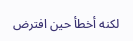لكنه أخطأ حين افترض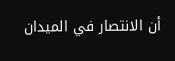أن الانتصار في الميدان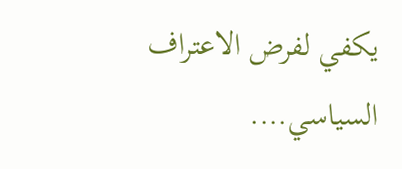يكفي لفرض الاعتراف السياسي….